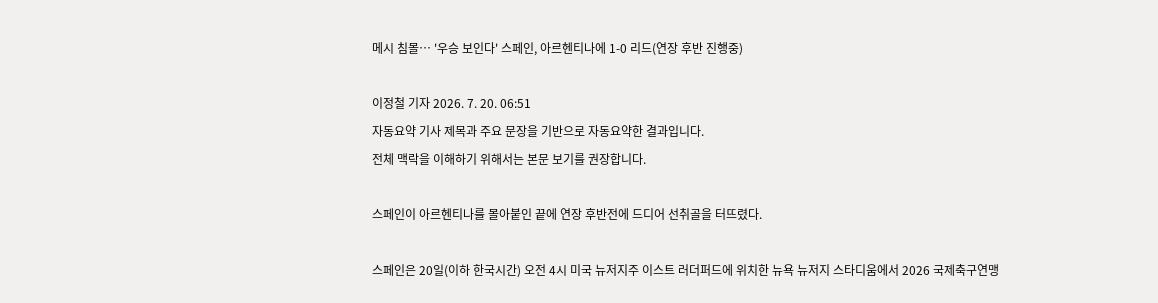메시 침몰… '우승 보인다' 스페인, 아르헨티나에 1-0 리드(연장 후반 진행중)

이정철 기자 2026. 7. 20. 06:51
자동요약 기사 제목과 주요 문장을 기반으로 자동요약한 결과입니다.
전체 맥락을 이해하기 위해서는 본문 보기를 권장합니다.

스페인이 아르헨티나를 몰아붙인 끝에 연장 후반전에 드디어 선취골을 터뜨렸다.

스페인은 20일(이하 한국시간) 오전 4시 미국 뉴저지주 이스트 러더퍼드에 위치한 뉴욕 뉴저지 스타디움에서 2026 국제축구연맹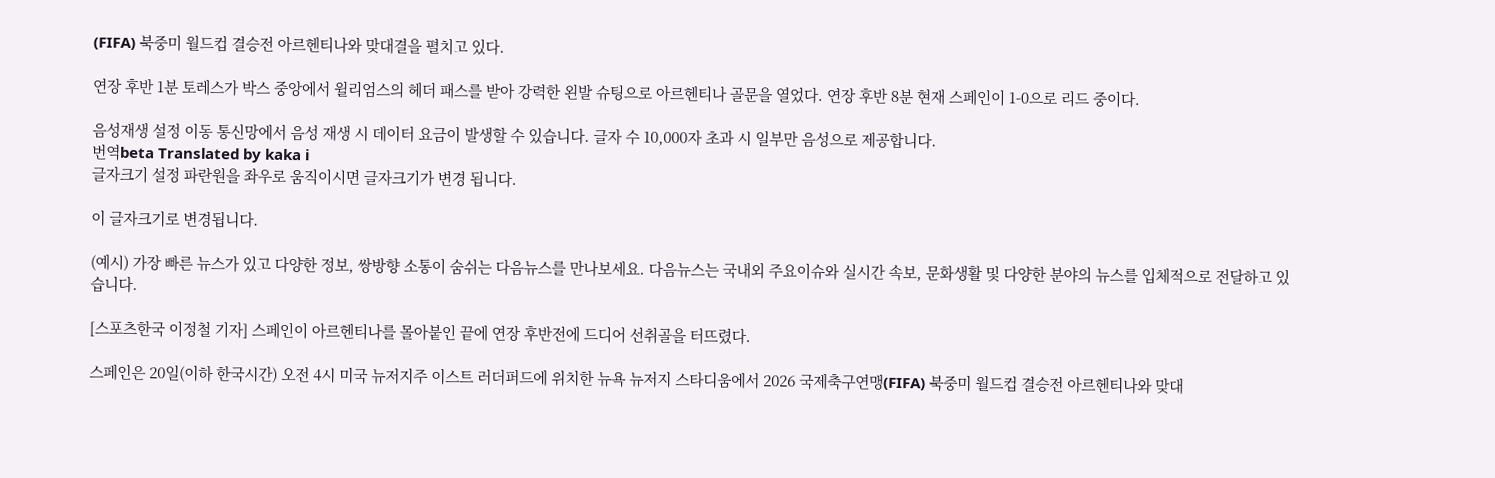(FIFA) 북중미 월드컵 결승전 아르헨티나와 맞대결을 펼치고 있다.

연장 후반 1분 토레스가 박스 중앙에서 윌리엄스의 헤더 패스를 받아 강력한 왼발 슈팅으로 아르헨티나 골문을 열었다. 연장 후반 8분 현재 스페인이 1-0으로 리드 중이다.

음성재생 설정 이동 통신망에서 음성 재생 시 데이터 요금이 발생할 수 있습니다. 글자 수 10,000자 초과 시 일부만 음성으로 제공합니다.
번역beta Translated by kaka i
글자크기 설정 파란원을 좌우로 움직이시면 글자크기가 변경 됩니다.

이 글자크기로 변경됩니다.

(예시) 가장 빠른 뉴스가 있고 다양한 정보, 쌍방향 소통이 숨쉬는 다음뉴스를 만나보세요. 다음뉴스는 국내외 주요이슈와 실시간 속보, 문화생활 및 다양한 분야의 뉴스를 입체적으로 전달하고 있습니다.

[스포츠한국 이정철 기자] 스페인이 아르헨티나를 몰아붙인 끝에 연장 후반전에 드디어 선취골을 터뜨렸다.

스페인은 20일(이하 한국시간) 오전 4시 미국 뉴저지주 이스트 러더퍼드에 위치한 뉴욕 뉴저지 스타디움에서 2026 국제축구연맹(FIFA) 북중미 월드컵 결승전 아르헨티나와 맞대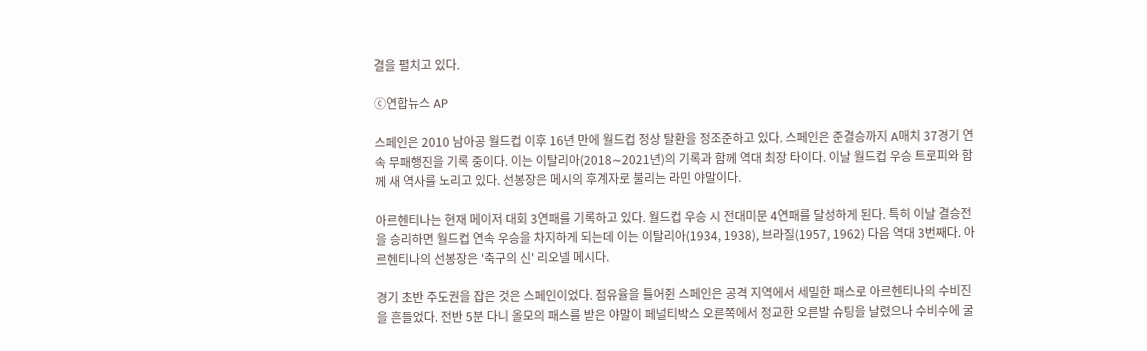결을 펼치고 있다.

ⓒ연합뉴스 AP

스페인은 2010 남아공 월드컵 이후 16년 만에 월드컵 정상 탈환을 정조준하고 있다. 스페인은 준결승까지 A매치 37경기 연속 무패행진을 기록 중이다. 이는 이탈리아(2018∼2021년)의 기록과 함께 역대 최장 타이다. 이날 월드컵 우승 트로피와 함께 새 역사를 노리고 있다. 선봉장은 메시의 후계자로 불리는 라민 야말이다.

아르헨티나는 현재 메이저 대회 3연패를 기록하고 있다. 월드컵 우승 시 전대미문 4연패를 달성하게 된다. 특히 이날 결승전을 승리하면 월드컵 연속 우승을 차지하게 되는데 이는 이탈리아(1934, 1938), 브라질(1957, 1962) 다음 역대 3번째다. 아르헨티나의 선봉장은 '축구의 신' 리오넬 메시다.

경기 초반 주도권을 잡은 것은 스페인이었다. 점유율을 틀어쥔 스페인은 공격 지역에서 세밀한 패스로 아르헨티나의 수비진을 흔들었다. 전반 5분 다니 올모의 패스를 받은 야말이 페널티박스 오른쪽에서 정교한 오른발 슈팅을 날렸으나 수비수에 굴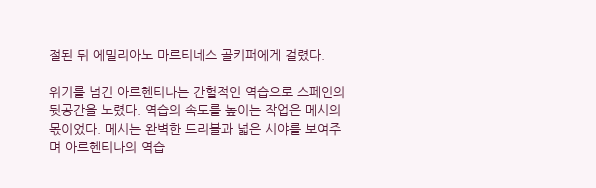절된 뒤 에밀리아노 마르티네스 골키퍼에게 걸렸다.

위기를 넘긴 아르헨티나는 간헐적인 역습으로 스페인의 뒷공간을 노렸다. 역습의 속도를 높이는 작업은 메시의 몫이었다. 메시는 완벽한 드리블과 넓은 시야를 보여주며 아르헨티나의 역습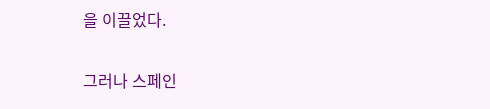을 이끌었다.

그러나 스페인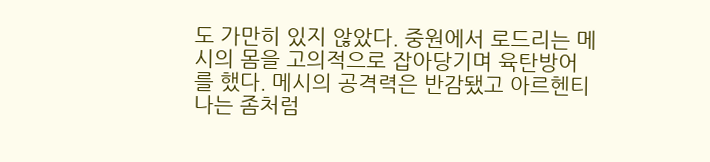도 가만히 있지 않았다. 중원에서 로드리는 메시의 몸을 고의적으로 잡아당기며 육탄방어를 했다. 메시의 공격력은 반감됐고 아르헨티나는 좀처럼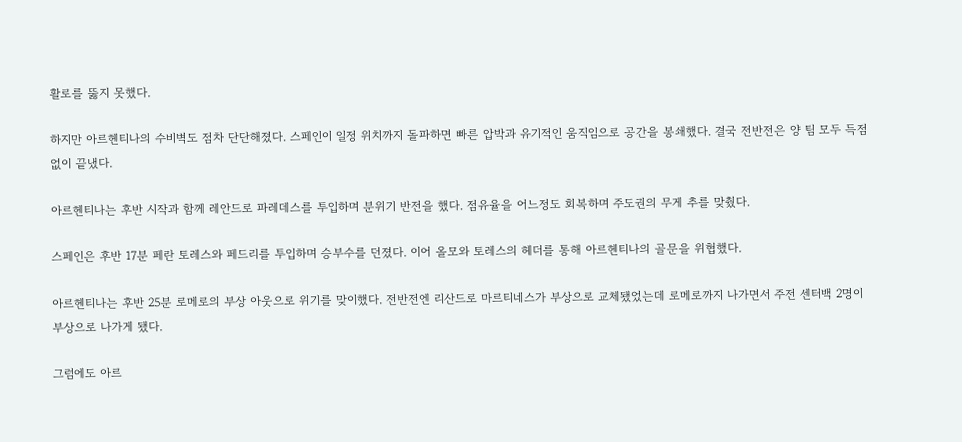활로를 뚫지 못했다.

하지만 아르헨티나의 수비벽도 점차 단단해졌다. 스페인이 일정 위치까지 돌파하면 빠른 압박과 유기적인 움직임으로 공간을 봉쇄했다. 결국 전반전은 양 팀 모두 득점 없이 끝냈다.

아르헨티나는 후반 시작과 함께 레안드로 파레데스를 투입하며 분위기 반전을 했다. 점유율을 어느정도 회복하며 주도권의 무게 추를 맞췄다.

스페인은 후반 17분 페란 토레스와 페드리를 투입하며 승부수를 던졌다. 이어 올모와 토레스의 헤더를 통해 아르헨티나의 골문을 위협했다.

아르헨티나는 후반 25분 로메로의 부상 아웃으로 위기를 맞이했다. 전반전엔 리산드로 마르티네스가 부상으로 교체됐었는데 로메로까지 나가면서 주전 센터백 2명이 부상으로 나가게 됐다.

그럼에도 아르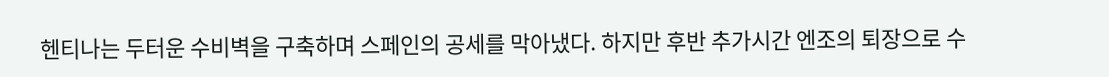헨티나는 두터운 수비벽을 구축하며 스페인의 공세를 막아냈다. 하지만 후반 추가시간 엔조의 퇴장으로 수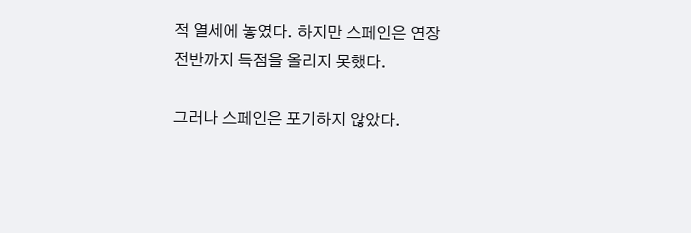적 열세에 놓였다. 하지만 스페인은 연장 전반까지 득점을 올리지 못했다.

그러나 스페인은 포기하지 않았다.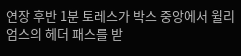연장 후반 1분 토레스가 박스 중앙에서 윌리엄스의 헤더 패스를 받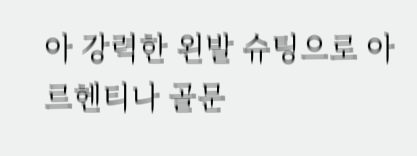아 강력한 왼발 슈팅으로 아르헨티나 골문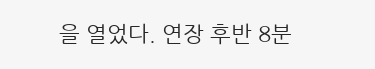을 열었다. 연장 후반 8분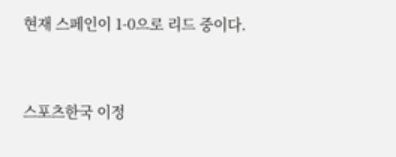현재 스페인이 1-0으로 리드 중이다.



스포츠한국 이정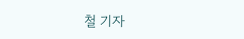철 기자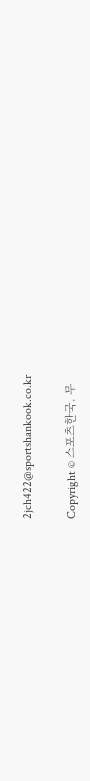2jch422@sportshankook.co.kr

Copyright © 스포츠한국. 무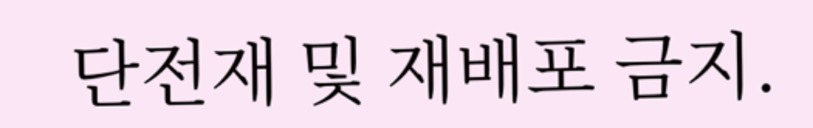단전재 및 재배포 금지.